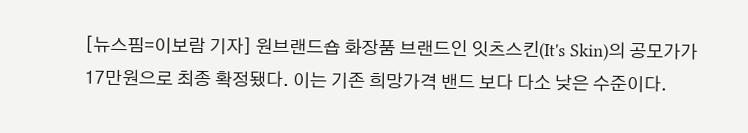[뉴스핌=이보람 기자] 원브랜드숍 화장품 브랜드인 잇츠스킨(It's Skin)의 공모가가 17만원으로 최종 확정됐다. 이는 기존 희망가격 밴드 보다 다소 낮은 수준이다.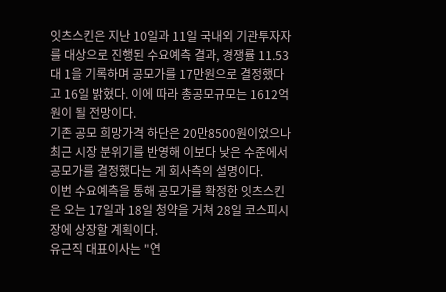잇츠스킨은 지난 10일과 11일 국내외 기관투자자를 대상으로 진행된 수요예측 결과, 경쟁률 11.53대 1을 기록하며 공모가를 17만원으로 결정했다고 16일 밝혔다. 이에 따라 총공모규모는 1612억원이 될 전망이다.
기존 공모 희망가격 하단은 20만8500원이었으나 최근 시장 분위기를 반영해 이보다 낮은 수준에서 공모가를 결정했다는 게 회사측의 설명이다.
이번 수요예측을 통해 공모가를 확정한 잇츠스킨은 오는 17일과 18일 청약을 거쳐 28일 코스피시장에 상장할 계획이다.
유근직 대표이사는 "연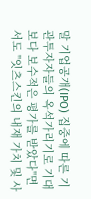말 기업공개(IPO) 집중에 따른 기관투자자들의 옥석가리기로 기대보다 보수적은 평가를 받았다"면서도 "잇츠스킨의 내재 가치 및 사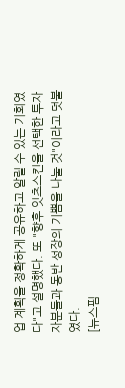업 계획을 정확하게 공유하고 알릴 수 있는 기회였다"고 설명했다. 또 "향후 잇츠스킨을 선택한 투자자분들과 동반 성장의 기쁨을 나눌 것"이라고 덧붙였다.
[뉴스핌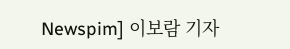Newspim] 이보람 기자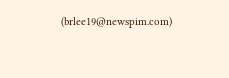(brlee19@newspim.com)